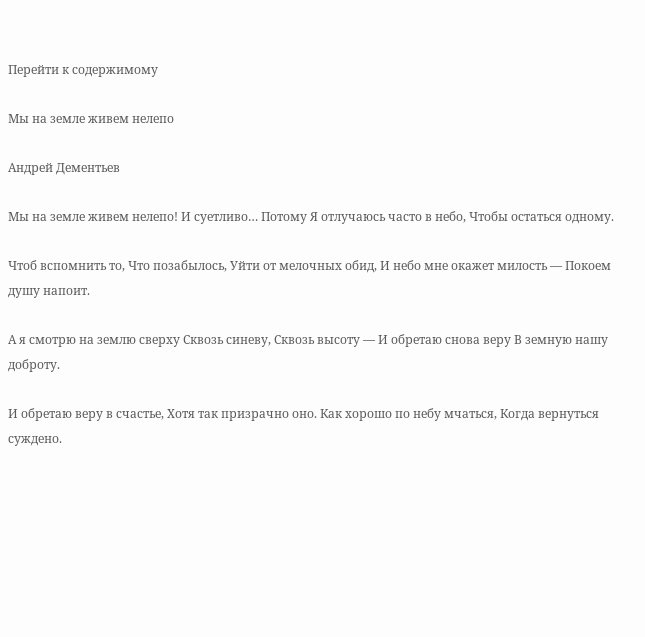Перейти к содержимому

Мы на земле живем нелепо

Андрей Дементьев

Мы на земле живем нелепо! И суетливо… Потому Я отлучаюсь часто в небо, Чтобы остаться одному.

Чтоб вспомнить то, Что позабылось, Уйти от мелочных обид, И небо мне окажет милость — Покоем душу напоит.

А я смотрю на землю сверху Сквозь синеву, Сквозь высоту — И обретаю снова веру В земную нашу доброту.

И обретаю веру в счастье, Хотя так призрачно оно. Как хорошо по небу мчаться, Когда вернуться суждено.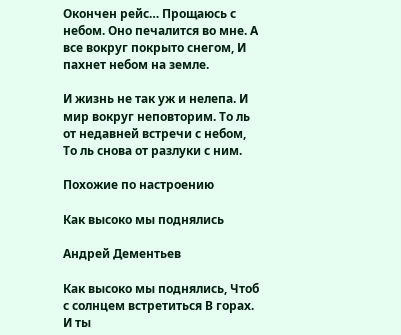Окончен рейс… Прощаюсь с небом. Оно печалится во мне. А все вокруг покрыто снегом, И пахнет небом на земле.

И жизнь не так уж и нелепа. И мир вокруг неповторим. То ль от недавней встречи с небом, То ль снова от разлуки с ним.

Похожие по настроению

Как высоко мы поднялись

Андрей Дементьев

Как высоко мы поднялись, Чтоб с солнцем встретиться В горах. И ты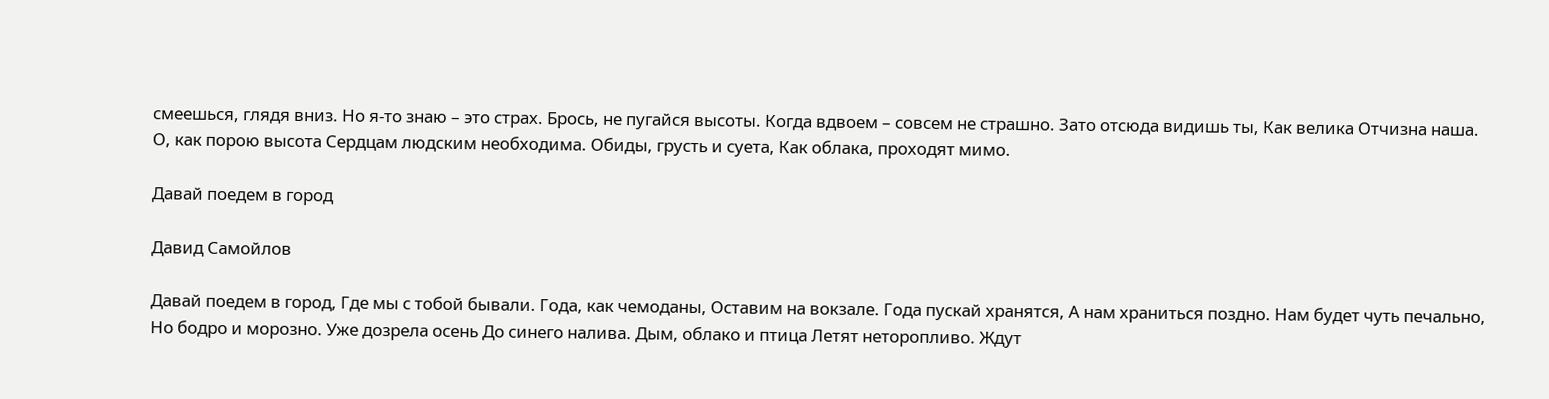смеешься, глядя вниз. Но я-то знаю – это страх. Брось, не пугайся высоты. Когда вдвоем – совсем не страшно. Зато отсюда видишь ты, Как велика Отчизна наша. О, как порою высота Сердцам людским необходима. Обиды, грусть и суета, Как облака, проходят мимо.

Давай поедем в город

Давид Самойлов

Давай поедем в город, Где мы с тобой бывали. Года, как чемоданы, Оставим на вокзале. Года пускай хранятся, А нам храниться поздно. Нам будет чуть печально, Но бодро и морозно. Уже дозрела осень До синего налива. Дым, облако и птица Летят неторопливо. Ждут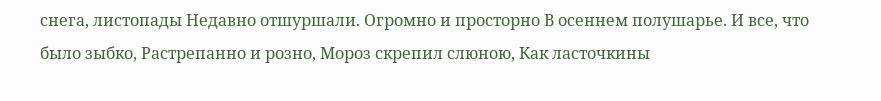снега, листопады Недавно отшуршали. Огромно и просторно В осеннем полушарье. И все, что было зыбко, Растрепанно и розно, Мороз скрепил слюною, Как ласточкины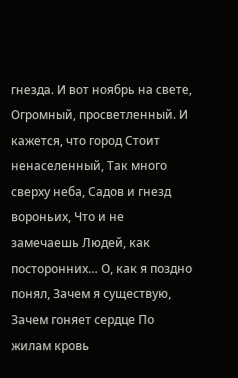гнезда. И вот ноябрь на свете, Огромный, просветленный. И кажется, что город Стоит ненаселенный, Так много сверху неба, Садов и гнезд вороньих, Что и не замечаешь Людей, как посторонних… О, как я поздно понял, Зачем я существую, Зачем гоняет сердце По жилам кровь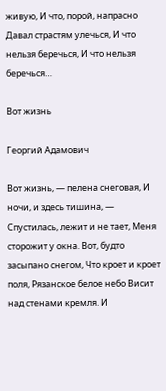живую, И что, порой, напрасно Давал страстям улечься, И что нельзя беречься, И что нельзя беречься…

Вот жизнь

Георгий Адамович

Вот жизнь, — пелена снеговая, И ночи, и здесь тишина, — Спустилась, лежит и не тает, Меня сторожит у окна. Вот, будто засыпано снегом, Что кроет и кроет поля, Рязанское белое небо Висит над стенами кремля. И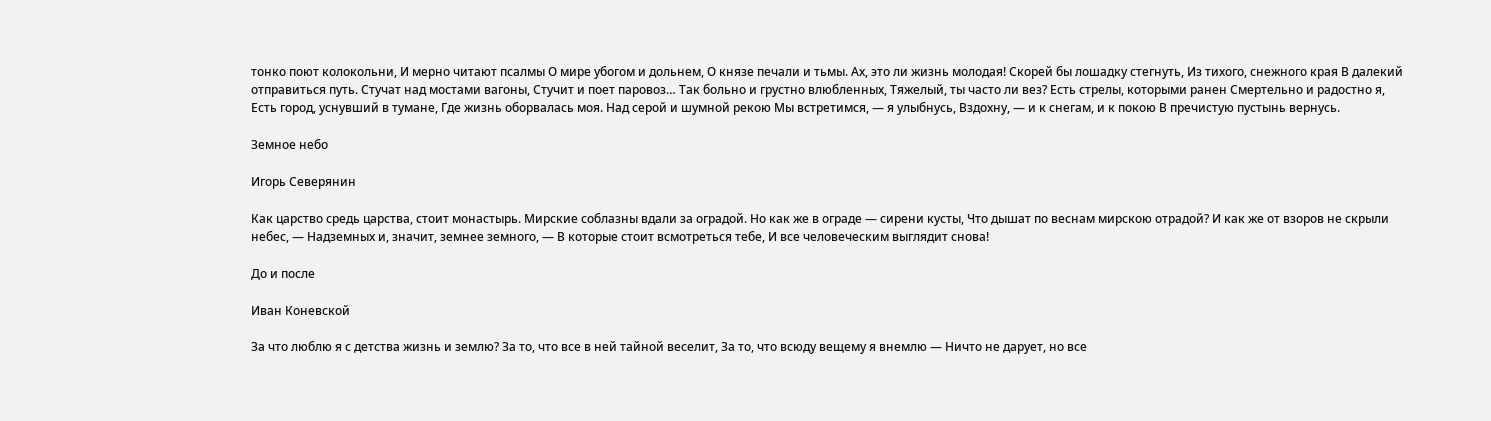тонко поют колокольни, И мерно читают псалмы О мире убогом и дольнем, О князе печали и тьмы. Ах, это ли жизнь молодая! Скорей бы лошадку стегнуть, Из тихого, снежного края В далекий отправиться путь. Стучат над мостами вагоны, Стучит и поет паровоз… Так больно и грустно влюбленных, Тяжелый, ты часто ли вез? Есть стрелы, которыми ранен Смертельно и радостно я, Есть город, уснувший в тумане, Где жизнь оборвалась моя. Над серой и шумной рекою Мы встретимся, — я улыбнусь, Вздохну, — и к снегам, и к покою В пречистую пустынь вернусь.

Земное небо

Игорь Северянин

Как царство средь царства, стоит монастырь. Мирские соблазны вдали за оградой. Но как же в ограде — сирени кусты, Что дышат по веснам мирскою отрадой? И как же от взоров не скрыли небес, — Надземных и, значит, земнее земного, — В которые стоит всмотреться тебе, И все человеческим выглядит снова!

До и после

Иван Коневской

За что люблю я с детства жизнь и землю? За то, что все в ней тайной веселит, За то, что всюду вещему я внемлю — Ничто не дарует, но все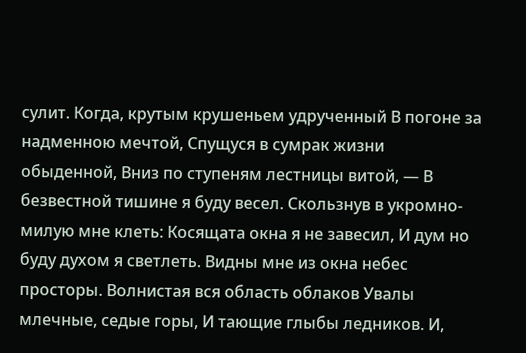сулит. Когда, крутым крушеньем удрученный В погоне за надменною мечтой, Спущуся в сумрак жизни обыденной, Вниз по ступеням лестницы витой, — В безвестной тишине я буду весел. Скользнув в укромно-милую мне клеть: Косящата окна я не завесил, И дум но буду духом я светлеть. Видны мне из окна небес просторы. Волнистая вся область облаков Увалы млечные, седые горы, И тающие глыбы ледников. И,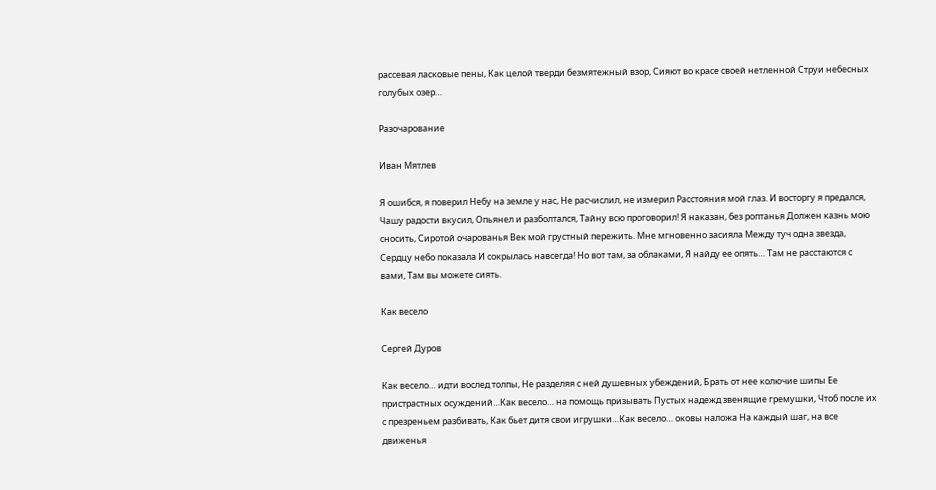рассевая ласковые пены, Как целой тверди безмятежный взор, Сияют во красе своей нетленной Струи небесных голубых озер…

Разочарование

Иван Мятлев

Я ошибся, я поверил Небу на земле у нас, Не расчислил, не измерил Расстояния мой глаз. И восторгу я предался, Чашу радости вкусил, Опьянел и разболтался, Тайну всю проговорил! Я наказан, без роптанья Должен казнь мою сносить, Сиротой очарованья Век мой грустный пережить. Мне мгновенно засияла Между туч одна звезда, Сердцу небо показала И сокрылась навсегда! Но вот там, за облаками, Я найду ее опять… Там не расстаются с вами, Там вы можете сиять.

Как весело

Сергей Дуров

Как весело… идти вослед толпы, Не разделяя с ней душевных убеждений, Брать от нее колючие шипы Ее пристрастных осуждений…Как весело… на помощь призывать Пустых надежд звенящие гремушки, Чтоб после их с презреньем разбивать, Как бьет дитя свои игрушки…Как весело… оковы наложа На каждый шаг, на все движенья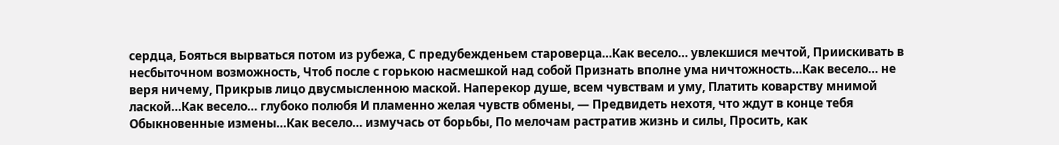сердца, Бояться вырваться потом из рубежа, С предубежденьем староверца…Как весело… увлекшися мечтой, Приискивать в несбыточном возможность, Чтоб после с горькою насмешкой над собой Признать вполне ума ничтожность…Как весело… не веря ничему, Прикрыв лицо двусмысленною маской. Наперекор душе, всем чувствам и уму, Платить коварству мнимой лаской…Как весело… глубоко полюбя И пламенно желая чувств обмены, — Предвидеть нехотя, что ждут в конце тебя Обыкновенные измены…Как весело… измучась от борьбы, По мелочам растратив жизнь и силы, Просить, как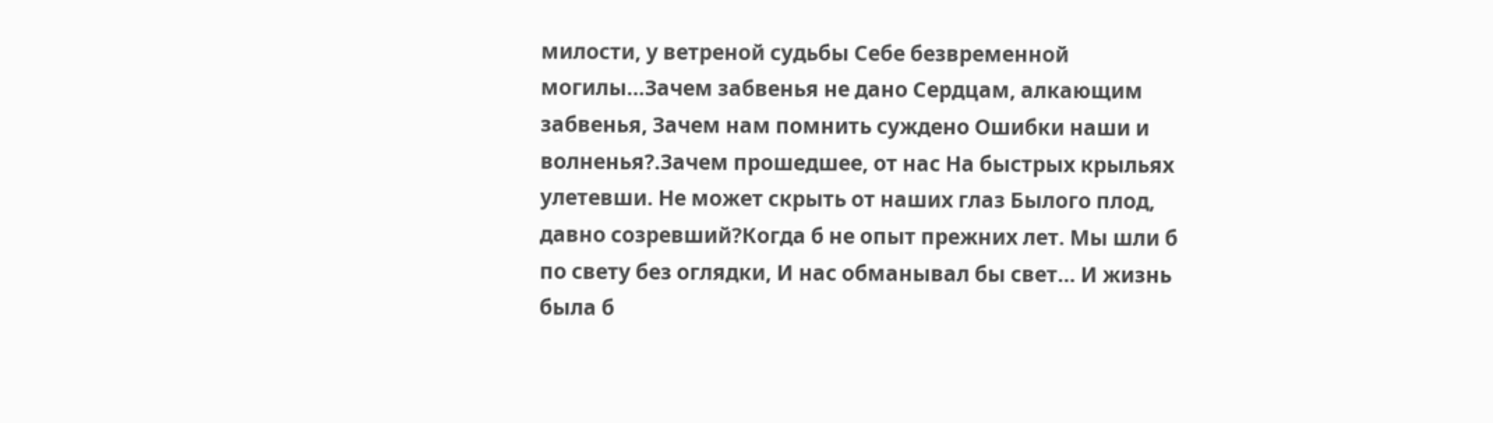милости, у ветреной судьбы Себе безвременной могилы…Зачем забвенья не дано Сердцам, алкающим забвенья, Зачем нам помнить суждено Ошибки наши и волненья?.Зачем прошедшее, от нас На быстрых крыльях улетевши. Не может скрыть от наших глаз Былого плод, давно созревший?Когда б не опыт прежних лет. Мы шли б по свету без оглядки, И нас обманывал бы свет… И жизнь была б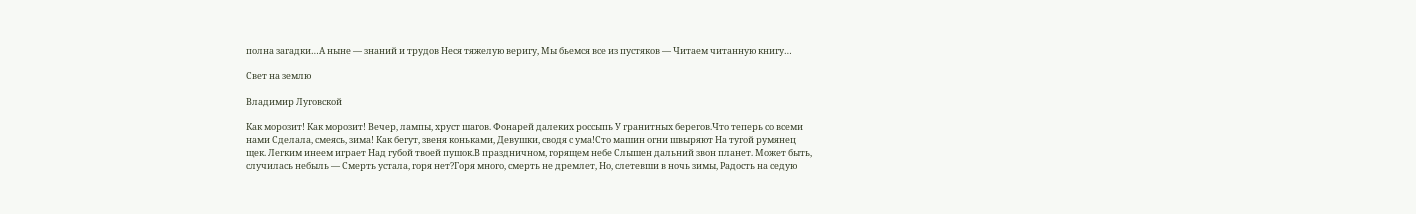полна загадки…А ныне — знаний и трудов Неся тяжелую веригу, Мы бьемся все из пустяков — Читаем читанную книгу…

Свет на землю

Владимир Луговской

Как морозит! Как морозит! Вечер, лампы, хруст шагов. Фонарей далеких россыпь У гранитных берегов.Что теперь со всеми нами Сделала, смеясь, зима! Как бегут, звеня коньками, Девушки, сводя с ума!Сто машин огни швыряют На тугой румянец щек. Легким инеем играет Над губой твоей пушок.В праздничном, горящем небе Слышен дальний звон планет. Может быть, случилась небыль — Смерть устала, горя нет?Горя много, смерть не дремлет, Но, слетевши в ночь зимы, Радость на седую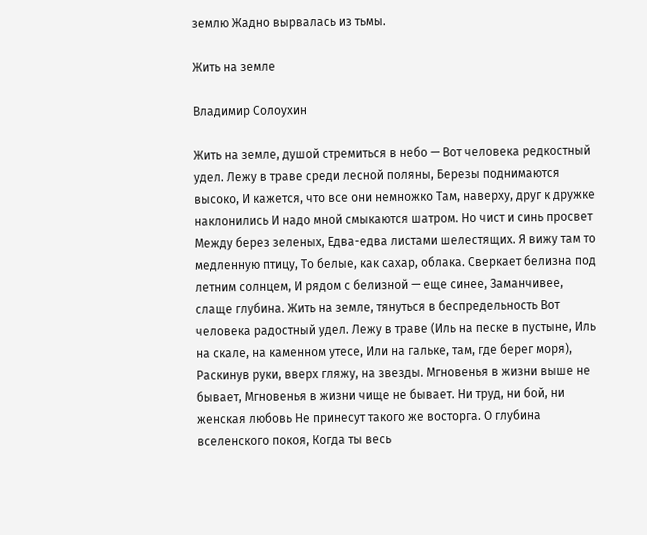землю Жадно вырвалась из тьмы.

Жить на земле

Владимир Солоухин

Жить на земле, душой стремиться в небо — Вот человека редкостный удел. Лежу в траве среди лесной поляны, Березы поднимаются высоко, И кажется, что все они немножко Там, наверху, друг к дружке наклонились И надо мной смыкаются шатром. Но чист и синь просвет Между берез зеленых, Едва-едва листами шелестящих. Я вижу там то медленную птицу, То белые, как сахар, облака. Сверкает белизна под летним солнцем, И рядом с белизной — еще синее, Заманчивее, слаще глубина. Жить на земле, тянуться в беспредельность Вот человека радостный удел. Лежу в траве (Иль на песке в пустыне, Иль на скале, на каменном утесе, Или на гальке, там, где берег моря), Раскинув руки, вверх гляжу, на звезды. Мгновенья в жизни выше не бывает, Мгновенья в жизни чище не бывает. Ни труд, ни бой, ни женская любовь Не принесут такого же восторга. О глубина вселенского покоя, Когда ты весь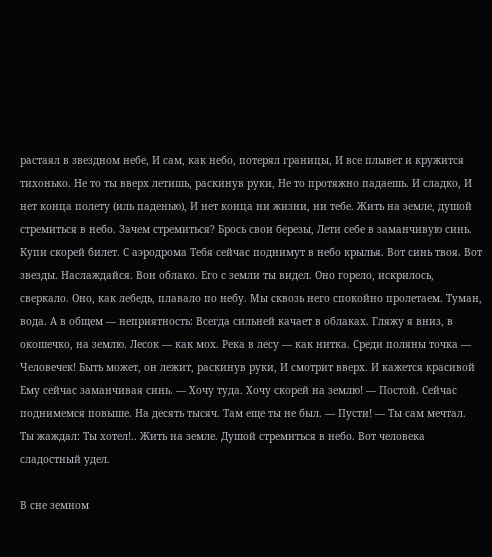растаял в звездном небе, И сам, как небо, потерял границы, И все плывет и кружится тихонько. Не то ты вверх летишь, раскинув руки, Не то протяжно падаешь. И сладко, И нет конца полету (иль паденью), И нет конца ни жизни, ни тебе. Жить на земле, душой стремиться в небо. Зачем стремиться? Брось свои березы, Лети себе в заманчивую синь. Купи скорей билет. С аэродрома Тебя сейчас поднимут в небо крылья. Вот синь твоя. Вот звезды. Наслаждайся. Вон облако. Его с земли ты видел. Оно горело, искрилось, сверкало. Оно, как лебедь, плавало по небу. Мы сквозь него спокойно пролетаем. Туман, вода. А в общем — неприятность: Всегда сильней качает в облаках. Гляжу я вниз, в окошечко, на землю. Лесок — как мох. Река в лесу — как нитка. Среди поляны точка — Человечек! Быть может, он лежит, раскинув руки, И смотрит вверх. И кажется красивой Ему сейчас заманчивая синь. — Хочу туда. Хочу скорей на землю! — Постой. Сейчас поднимемся повыше. На десять тысяч. Там еще ты не был. — Пусти! — Ты сам мечтал. Ты жаждал: Ты хотел!.. Жить на земле. Душой стремиться в небо. Вот человека сладостный удел.

В сне земном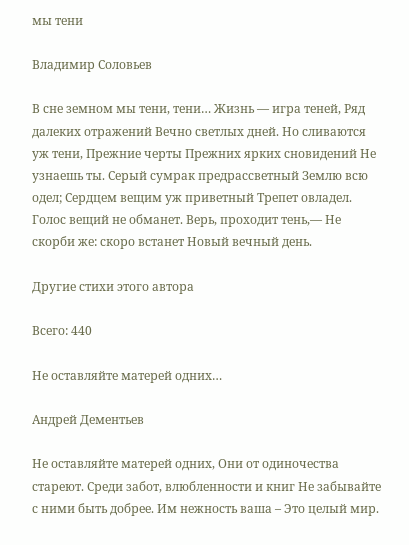мы тени

Владимир Соловьев

В сне земном мы тени, тени… Жизнь — игра теней, Ряд далеких отражений Вечно светлых дней. Но сливаются уж тени, Прежние черты Прежних ярких сновидений Не узнаешь ты. Серый сумрак предрассветный Землю всю одел; Сердцем вещим уж приветный Трепет овладел. Голос вещий не обманет. Верь, проходит тень,— Не скорби же: скоро встанет Новый вечный день.

Другие стихи этого автора

Всего: 440

Не оставляйте матерей одних…

Андрей Дементьев

Не оставляйте матерей одних, Они от одиночества стареют. Среди забот, влюбленности и книг Не забывайте с ними быть добрее. Им нежность ваша – Это целый мир.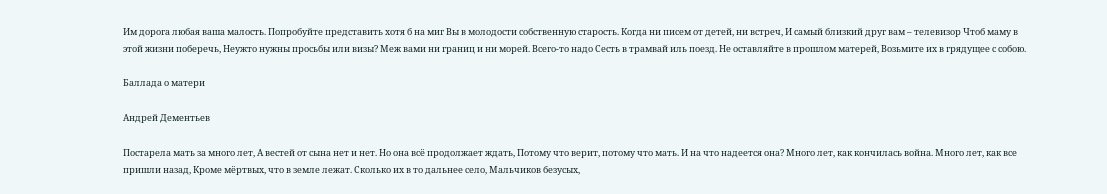Им дорога любая ваша малость. Попробуйте представить хотя б на миг Вы в молодости собственную старость. Когда ни писем от детей, ни встреч, И самый близкий друг вам – телевизор Чтоб маму в этой жизни поберечь, Неужто нужны просьбы или визы? Меж вами ни границ и ни морей. Всего-то надо Сесть в трамвай иль поезд. Не оставляйте в прошлом матерей, Возьмите их в грядущее с собою.

Баллада о матери

Андрей Дементьев

Постарела мать за много лет, А вестей от сына нет и нет. Но она всё продолжает ждать, Потому что верит, потому что мать. И на что надеется она? Много лет, как кончилась война. Много лет, как все пришли назад, Кроме мёртвых, что в земле лежат. Сколько их в то дальнее село, Мальчиков безусых,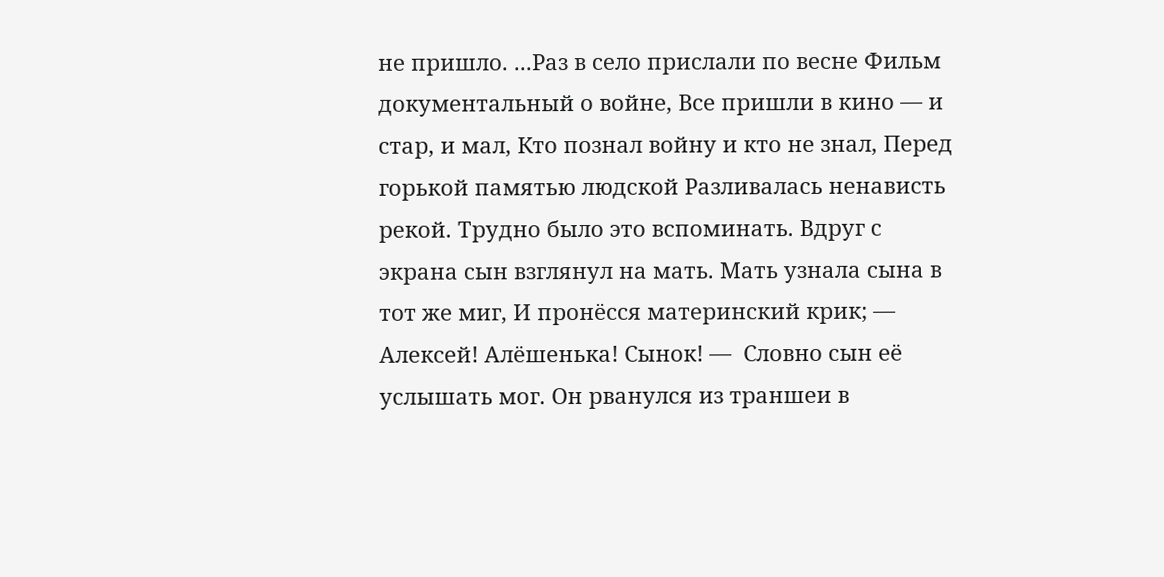не пришло. ...Раз в село прислали по весне Фильм документальный о войне, Все пришли в кино — и стар, и мал, Кто познал войну и кто не знал, Перед горькой памятью людской Разливалась ненависть рекой. Трудно было это вспоминать. Вдруг с экрана сын взглянул на мать. Мать узнала сына в тот же миг, И пронёсся материнский крик; — Алексей! Алёшенька! Сынок! —  Словно сын её услышать мог. Он рванулся из траншеи в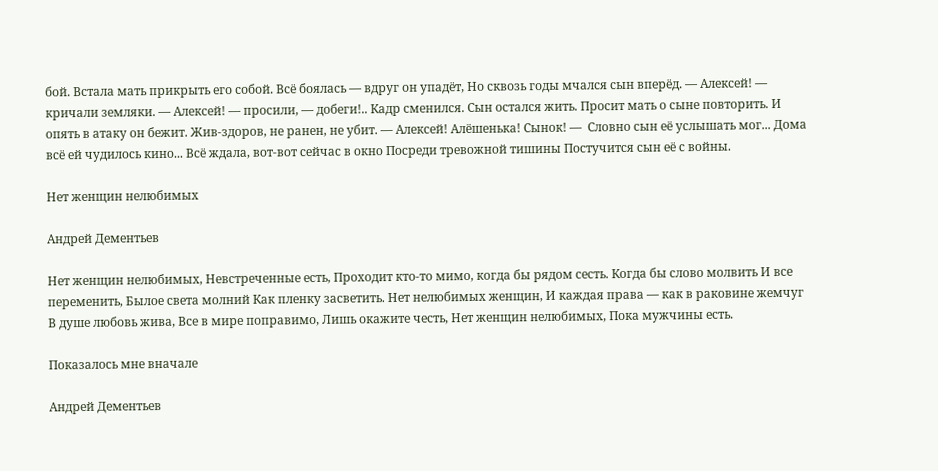бой. Встала мать прикрыть его собой. Всё боялась — вдруг он упадёт, Но сквозь годы мчался сын вперёд. — Алексей! — кричали земляки. — Алексей! — просили, — добеги!.. Кадр сменился. Сын остался жить. Просит мать о сыне повторить. И опять в атаку он бежит. Жив-здоров, не ранен, не убит. — Алексей! Алёшенька! Сынок! —  Словно сын её услышать мог... Дома всё ей чудилось кино... Всё ждала, вот-вот сейчас в окно Посреди тревожной тишины Постучится сын её с войны.

Нет женщин нелюбимых

Андрей Дементьев

Нет женщин нелюбимых, Невстреченные есть, Проходит кто-то мимо, когда бы рядом сесть. Когда бы слово молвить И все переменить, Былое света молний Как пленку засветить. Нет нелюбимых женщин, И каждая права — как в раковине жемчуг В душе любовь жива, Все в мире поправимо, Лишь окажите честь, Нет женщин нелюбимых, Пока мужчины есть.

Показалось мне вначале

Андрей Дементьев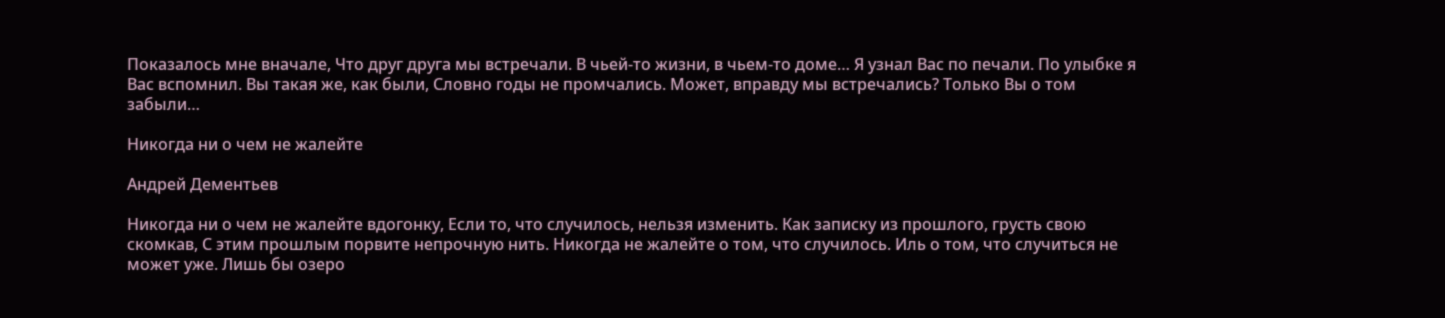Показалось мне вначале, Что друг друга мы встречали. В чьей-то жизни, в чьем-то доме… Я узнал Вас по печали. По улыбке я Вас вспомнил. Вы такая же, как были, Словно годы не промчались. Может, вправду мы встречались? Только Вы о том забыли…

Никогда ни о чем не жалейте

Андрей Дементьев

Никогда ни о чем не жалейте вдогонку, Если то, что случилось, нельзя изменить. Как записку из прошлого, грусть свою скомкав, С этим прошлым порвите непрочную нить. Никогда не жалейте о том, что случилось. Иль о том, что случиться не может уже. Лишь бы озеро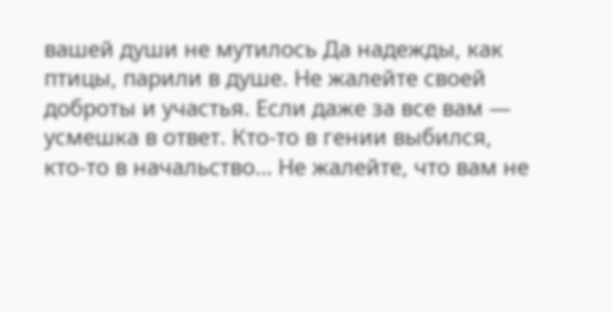вашей души не мутилось Да надежды, как птицы, парили в душе. Не жалейте своей доброты и участья. Если даже за все вам — усмешка в ответ. Кто-то в гении выбился, кто-то в начальство… Не жалейте, что вам не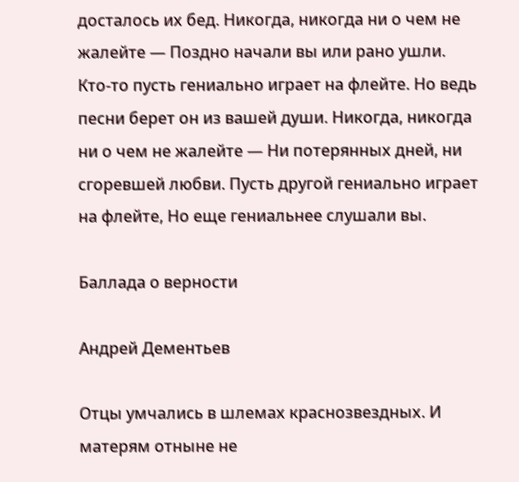досталось их бед. Никогда, никогда ни о чем не жалейте — Поздно начали вы или рано ушли. Кто-то пусть гениально играет на флейте. Но ведь песни берет он из вашей души. Никогда, никогда ни о чем не жалейте — Ни потерянных дней, ни сгоревшей любви. Пусть другой гениально играет на флейте, Но еще гениальнее слушали вы.

Баллада о верности

Андрей Дементьев

Отцы умчались в шлемах краснозвездных. И матерям отныне не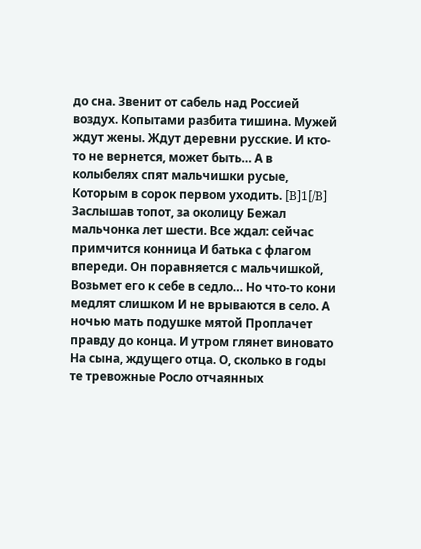до сна. Звенит от сабель над Россией воздух. Копытами разбита тишина. Мужей ждут жены. Ждут деревни русские. И кто-то не вернется, может быть… А в колыбелях спят мальчишки русые, Которым в сорок первом уходить. [B]1[/B] Заслышав топот, за околицу Бежал мальчонка лет шести. Все ждал: сейчас примчится конница И батька с флагом впереди. Он поравняется с мальчишкой, Возьмет его к себе в седло… Но что-то кони медлят слишком И не врываются в село. А ночью мать подушке мятой Проплачет правду до конца. И утром глянет виновато На сына, ждущего отца. О, сколько в годы те тревожные Росло отчаянных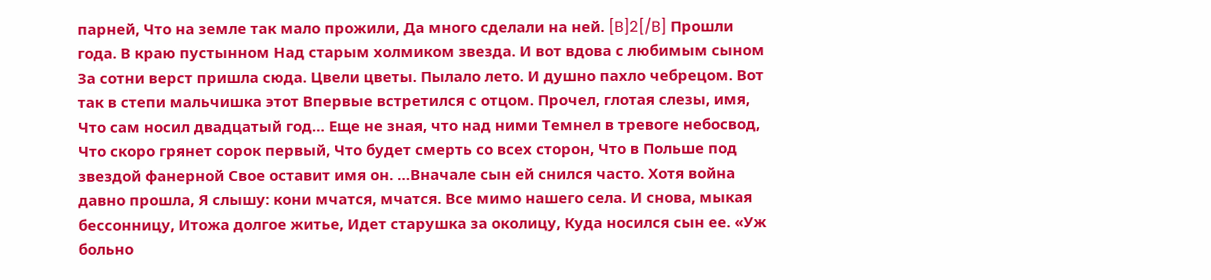парней, Что на земле так мало прожили, Да много сделали на ней. [B]2[/B] Прошли года. В краю пустынном Над старым холмиком звезда. И вот вдова с любимым сыном За сотни верст пришла сюда. Цвели цветы. Пылало лето. И душно пахло чебрецом. Вот так в степи мальчишка этот Впервые встретился с отцом. Прочел, глотая слезы, имя, Что сам носил двадцатый год… Еще не зная, что над ними Темнел в тревоге небосвод, Что скоро грянет сорок первый, Что будет смерть со всех сторон, Что в Польше под звездой фанерной Свое оставит имя он. …Вначале сын ей снился часто. Хотя война давно прошла, Я слышу: кони мчатся, мчатся. Все мимо нашего села. И снова, мыкая бессонницу, Итожа долгое житье, Идет старушка за околицу, Куда носился сын ее. «Уж больно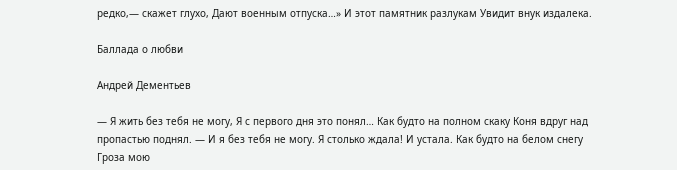редко,— скажет глухо, Дают военным отпуска…» И этот памятник разлукам Увидит внук издалека.

Баллада о любви

Андрей Дементьев

— Я жить без тебя не могу, Я с первого дня это понял… Как будто на полном скаку Коня вдруг над пропастью поднял. — И я без тебя не могу. Я столько ждала! И устала. Как будто на белом снегу Гроза мою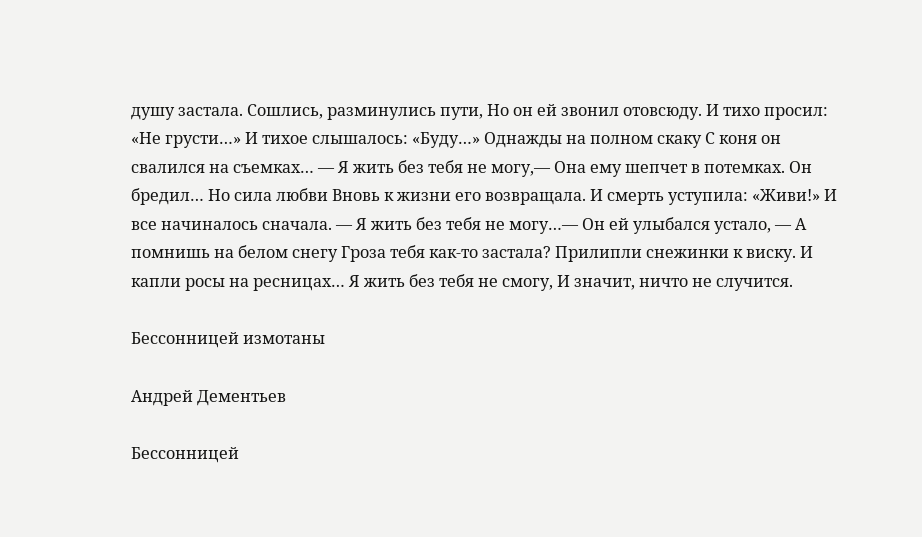душу застала. Сошлись, разминулись пути, Но он ей звонил отовсюду. И тихо просил: «Не грусти…» И тихое слышалось: «Буду…» Однажды на полном скаку С коня он свалился на съемках… — Я жить без тебя не могу,— Она ему шепчет в потемках. Он бредил… Но сила любви Вновь к жизни его возвращала. И смерть уступила: «Живи!» И все начиналось сначала. — Я жить без тебя не могу…— Он ей улыбался устало, — А помнишь на белом снегу Гроза тебя как-то застала? Прилипли снежинки к виску. И капли росы на ресницах… Я жить без тебя не смогу, И значит, ничто не случится.

Бессонницей измотаны

Андрей Дементьев

Бессонницей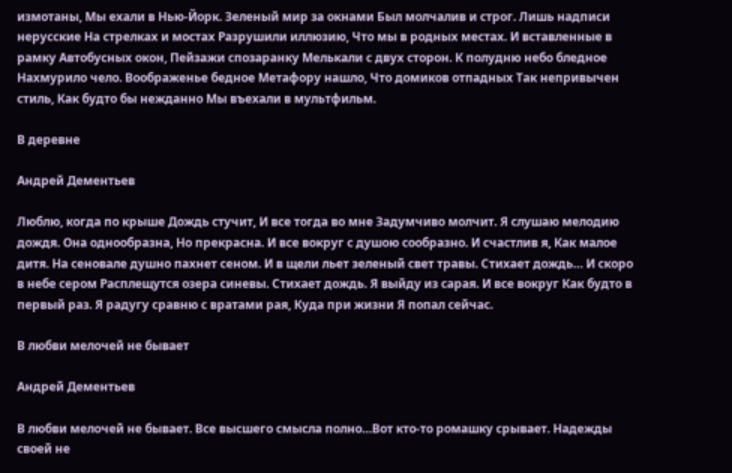измотаны, Мы ехали в Нью-Йорк. Зеленый мир за окнами Был молчалив и строг. Лишь надписи нерусские На стрелках и мостах Разрушили иллюзию, Что мы в родных местах. И вставленные в рамку Автобусных окон, Пейзажи спозаранку Мелькали с двух сторон. К полудню небо бледное Нахмурило чело. Воображенье бедное Метафору нашло, Что домиков отпадных Так непривычен стиль, Как будто бы нежданно Мы въехали в мультфильм.

В деревне

Андрей Дементьев

Люблю, когда по крыше Дождь стучит, И все тогда во мне Задумчиво молчит. Я слушаю мелодию дождя. Она однообразна, Но прекрасна. И все вокруг с душою сообразно. И счастлив я, Как малое дитя. На сеновале душно пахнет сеном. И в щели льет зеленый свет травы. Стихает дождь… И скоро в небе сером Расплещутся озера синевы. Стихает дождь. Я выйду из сарая. И все вокруг Как будто в первый раз. Я радугу сравню с вратами рая, Куда при жизни Я попал сейчас.

В любви мелочей не бывает

Андрей Дементьев

В любви мелочей не бывает. Все высшего смысла полно…Вот кто-то ромашку срывает. Надежды своей не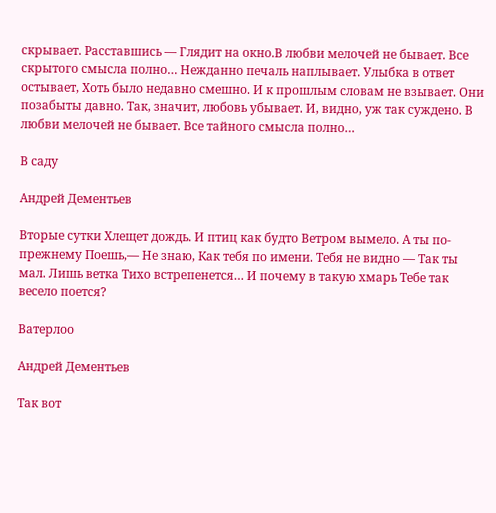скрывает. Расставшись — Глядит на окно.В любви мелочей не бывает. Все скрытого смысла полно… Нежданно печаль наплывает. Улыбка в ответ остывает, Хоть было недавно смешно. И к прошлым словам не взывает. Они позабыты давно. Так, значит, любовь убывает. И, видно, уж так суждено. В любви мелочей не бывает. Все тайного смысла полно…

В саду

Андрей Дементьев

Вторые сутки Хлещет дождь. И птиц как будто Ветром вымело. А ты по-прежнему Поешь,— Не знаю, Как тебя по имени. Тебя не видно — Так ты мал. Лишь ветка Тихо встрепенется… И почему в такую хмарь Тебе так весело поется?

Ватерлоо

Андрей Дементьев

Так вот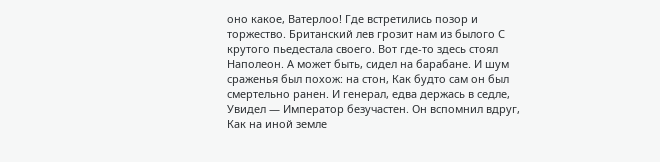оно какое, Ватерлоо! Где встретились позор и торжество. Британский лев грозит нам из былого С крутого пьедестала своего. Вот где-то здесь стоял Наполеон. А может быть, сидел на барабане. И шум сраженья был похож: на стон, Как будто сам он был смертельно ранен. И генерал, едва держась в седле, Увидел — Император безучастен. Он вспомнил вдруг, Как на иной земле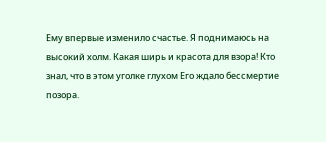Ему впервые изменило счастье. Я поднимаюсь на высокий холм. Какая ширь и красота для взора! Кто знал, что в этом уголке глухом Его ждало бессмертие позора.